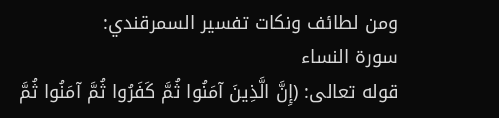ومن لطائف ونكات تفسير السمرقندي:
سورة النساء
قوله تعالى: (إِنَّ الَّذِينَ آمَنُوا ثُمَّ كَفَرُوا ثُمَّ آمَنُوا ثُمَّ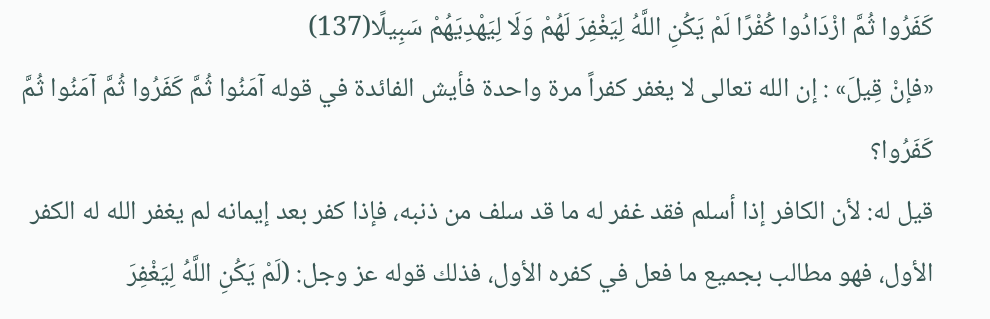كَفَرُوا ثُمَّ ازْدَادُوا كُفْرًا لَمْ يَكُنِ اللَّهُ لِيَغْفِرَ لَهُمْ وَلَا لِيَهْدِيَهُمْ سَبِيلًا(137)
«فإنْ قِيلَ» : إن الله تعالى لا يغفر كفراً مرة واحدة فأيش الفائدة في قوله آمَنُوا ثُمَّ كَفَرُوا ثُمَّ آمَنُوا ثُمَّ كَفَرُوا؟
قيل له: لأن الكافر إذا أسلم فقد غفر له ما قد سلف من ذنبه، فإذا كفر بعد إيمانه لم يغفر الله له الكفر الأول، فهو مطالب بجميع ما فعل في كفره الأول، فذلك قوله عز وجل: (لَمْ يَكُنِ اللَّهُ لِيَغْفِرَ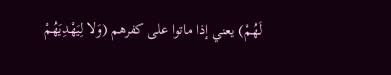لَهُمْ) يعني إذا ماتوا على كفرهم (وَلا لِيَهْدِيَهُمْ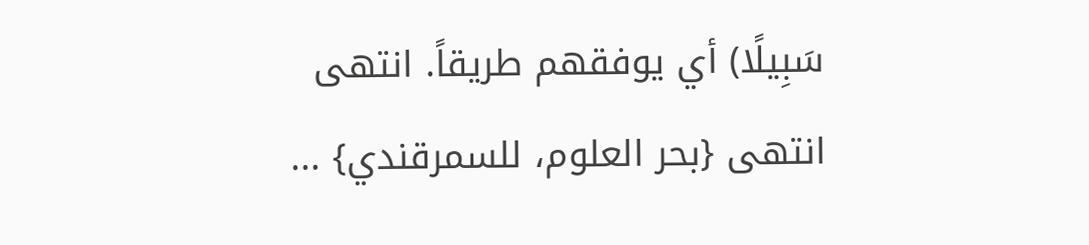سَبِيلًا) أي يوفقهم طريقاً. انتهى انتهى {بحر العلوم، للسمرقندي} ...